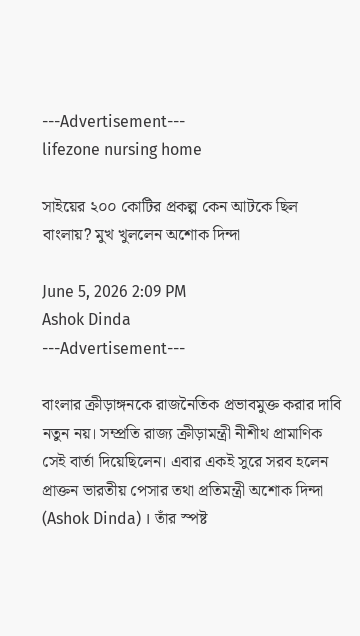---Advertisement---
lifezone nursing home

সাইয়ের ২০০ কোটির প্রকল্প কেন আটকে ছিল বাংলায়? মুখ খুললেন অশোক দিন্দা

June 5, 2026 2:09 PM
Ashok Dinda
---Advertisement---

বাংলার ক্রীড়াঙ্গনকে রাজনৈতিক প্রভাবমুক্ত করার দাবি নতুন নয়। সম্প্রতি রাজ্য ক্রীড়ামন্ত্রী নীশীথ প্রামাণিক সেই বার্তা দিয়েছিলেন। এবার একই সুরে সরব হলেন প্রাক্তন ভারতীয় পেসার তথা প্রতিমন্ত্রী অশোক দিন্দা (Ashok Dinda) । তাঁর স্পষ্ট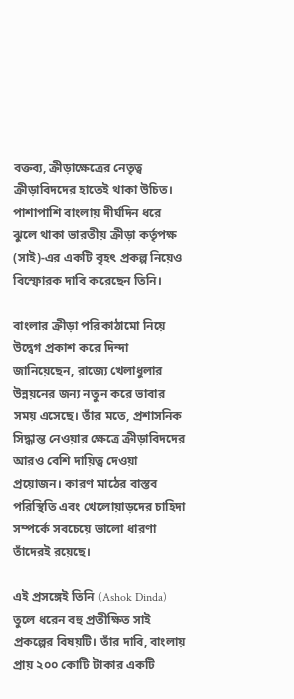বক্তব্য, ক্রীড়াক্ষেত্রের নেতৃত্ব ক্রীড়াবিদদের হাতেই থাকা উচিত। পাশাপাশি বাংলায় দীর্ঘদিন ধরে ঝুলে থাকা ভারতীয় ক্রীড়া কর্তৃপক্ষ (সাই)-এর একটি বৃহৎ প্রকল্প নিয়েও বিস্ফোরক দাবি করেছেন তিনি।

বাংলার ক্রীড়া পরিকাঠামো নিয়ে উদ্বেগ প্রকাশ করে দিন্দা জানিয়েছেন, রাজ্যে খেলাধুলার উন্নয়নের জন্য নতুন করে ভাবার সময় এসেছে। তাঁর মতে, প্রশাসনিক সিদ্ধান্ত নেওয়ার ক্ষেত্রে ক্রীড়াবিদদের আরও বেশি দায়িত্ব দেওয়া প্রয়োজন। কারণ মাঠের বাস্তব পরিস্থিতি এবং খেলোয়াড়দের চাহিদা সম্পর্কে সবচেয়ে ভালো ধারণা তাঁদেরই রয়েছে।

এই প্রসঙ্গেই তিনি (Ashok Dinda) তুলে ধরেন বহু প্রতীক্ষিত সাই প্রকল্পের বিষয়টি। তাঁর দাবি, বাংলায় প্রায় ২০০ কোটি টাকার একটি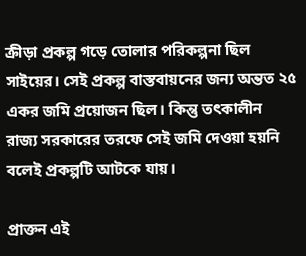ক্রীড়া প্রকল্প গড়ে তোলার পরিকল্পনা ছিল সাইয়ের। সেই প্রকল্প বাস্তবায়নের জন্য অন্তত ২৫ একর জমি প্রয়োজন ছিল। কিন্তু তৎকালীন রাজ্য সরকারের তরফে সেই জমি দেওয়া হয়নি বলেই প্রকল্পটি আটকে যায়।

প্রাক্তন এই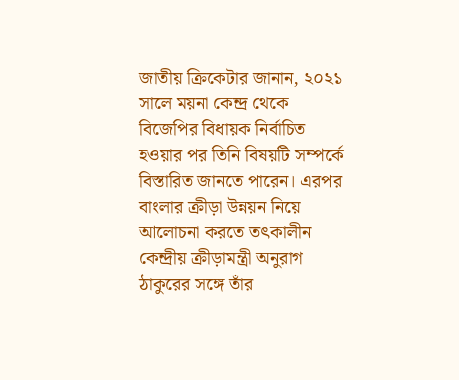জাতীয় ক্রিকেটার জানান, ২০২১ সালে ময়না কেন্দ্র থেকে বিজেপির বিধায়ক নির্বাচিত হওয়ার পর তিনি বিষয়টি সম্পর্কে বিস্তারিত জানতে পারেন। এরপর বাংলার ক্রীড়া উন্নয়ন নিয়ে আলোচনা করতে তৎকালীন কেন্দ্রীয় ক্রীড়ামন্ত্রী অনুরাগ ঠাকুরের সঙ্গে তাঁর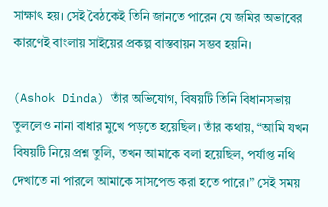সাক্ষাৎ হয়। সেই বৈঠকেই তিনি জানতে পারেন যে জমির অভাবের কারণেই বাংলায় সাইয়ের প্রকল্প বাস্তবায়ন সম্ভব হয়নি।

(Ashok Dinda) তাঁর অভিযোগ, বিষয়টি তিনি বিধানসভায় তুললেও নানা বাধার মুখে পড়তে হয়েছিল। তাঁর কথায়, “আমি যখন বিষয়টি নিয়ে প্রশ্ন তুলি, তখন আমাকে বলা হয়েছিল, পর্যাপ্ত নথি দেখাতে না পারলে আমাকে সাসপেন্ড করা হতে পারে।” সেই সময়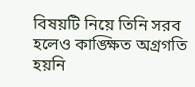বিষয়টি নিয়ে তিনি সরব হলেও কাঙ্ক্ষিত অগ্রগতি হয়নি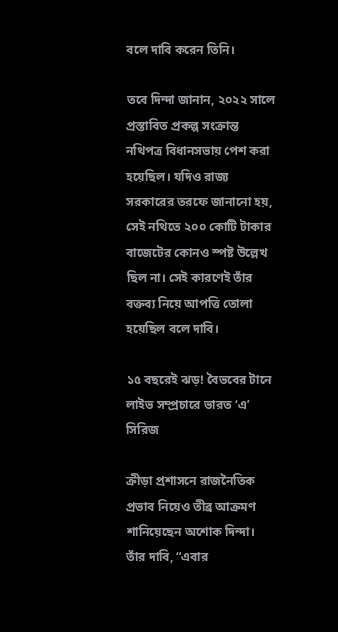বলে দাবি করেন তিনি।

তবে দিন্দা জানান, ২০২২ সালে প্রস্তাবিত প্রকল্প সংক্রান্ত নথিপত্র বিধানসভায় পেশ করা হয়েছিল। যদিও রাজ্য সরকারের তরফে জানানো হয়, সেই নথিতে ২০০ কোটি টাকার বাজেটের কোনও স্পষ্ট উল্লেখ ছিল না। সেই কারণেই তাঁর বক্তব্য নিয়ে আপত্তি তোলা হয়েছিল বলে দাবি।

১৫ বছরেই ঝড়! বৈভবের টানে লাইভ সম্প্রচারে ভারত ‘এ’ সিরিজ

ক্রীড়া প্রশাসনে রাজনৈতিক প্রভাব নিয়েও তীব্র আক্রমণ শানিয়েছেন অশোক দিন্দা। তাঁর দাবি, “এবার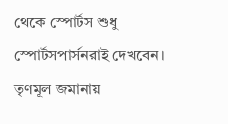থেকে স্পোর্টস শুধু স্পোর্টসপার্সনরাই দেখবেন। তৃণমূল জমানায়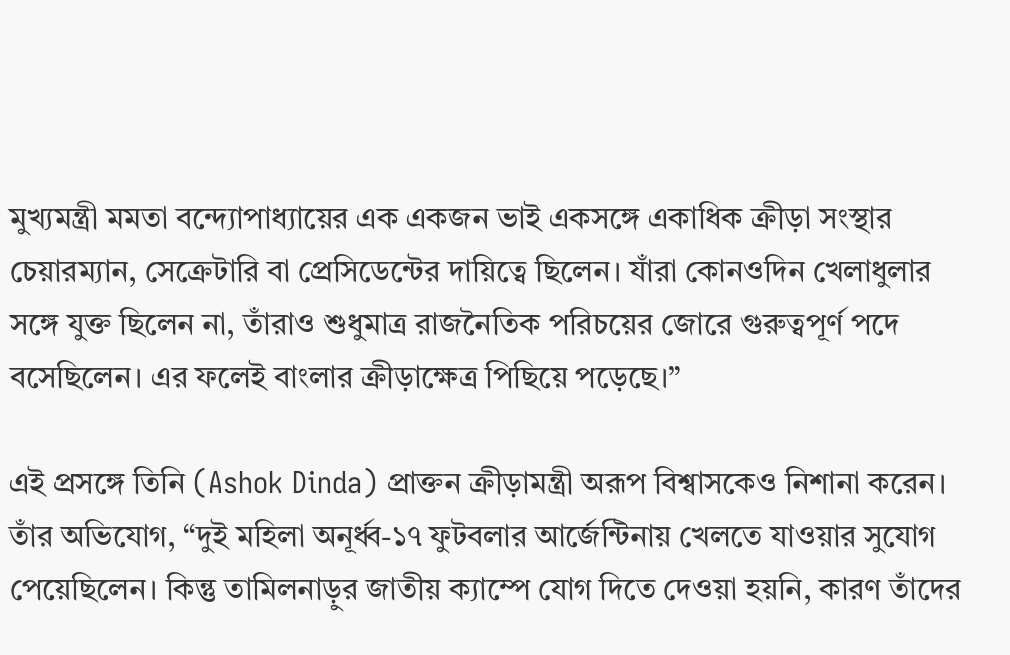মুখ্যমন্ত্রী মমতা বন্দ্যোপাধ্যায়ের এক একজন ভাই একসঙ্গে একাধিক ক্রীড়া সংস্থার চেয়ারম্যান, সেক্রেটারি বা প্রেসিডেন্টের দায়িত্বে ছিলেন। যাঁরা কোনওদিন খেলাধুলার সঙ্গে যুক্ত ছিলেন না, তাঁরাও শুধুমাত্র রাজনৈতিক পরিচয়ের জোরে গুরুত্বপূর্ণ পদে বসেছিলেন। এর ফলেই বাংলার ক্রীড়াক্ষেত্র পিছিয়ে পড়েছে।”

এই প্রসঙ্গে তিনি (Ashok Dinda) প্রাক্তন ক্রীড়ামন্ত্রী অরূপ বিশ্বাসকেও নিশানা করেন। তাঁর অভিযোগ, “দুই মহিলা অনূর্ধ্ব-১৭ ফুটবলার আর্জেন্টিনায় খেলতে যাওয়ার সুযোগ পেয়েছিলেন। কিন্তু তামিলনাড়ুর জাতীয় ক্যাম্পে যোগ দিতে দেওয়া হয়নি, কারণ তাঁদের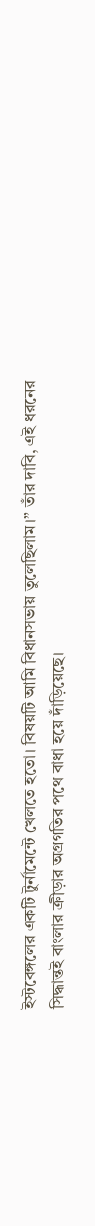ইস্টবেঙ্গলের একটি টুর্নামেন্টে খেলতে হতো। বিষয়টি আমি বিধানসভায় তুলেছিলাম।” তাঁর দাবি, এই ধরনের সিদ্ধান্তই বাংলার ক্রীড়ার অগ্রগতির পথে বাধা হয়ে দাঁড়িয়েছে।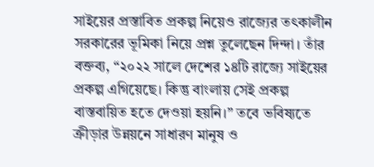সাইয়ের প্রস্তাবিত প্রকল্প নিয়েও রাজ্যের তৎকালীন সরকারের ভূমিকা নিয়ে প্রশ্ন তুলেছেন দিন্দা। তাঁর বক্তব্য, “২০২২ সালে দেশের ১৪টি রাজ্যে সাইয়ের প্রকল্প এগিয়েছে। কিন্তু বাংলায় সেই প্রকল্প বাস্তবায়িত হতে দেওয়া হয়নি।” তবে ভবিষ্যতে ক্রীড়ার উন্নয়নে সাধারণ মানুষ ও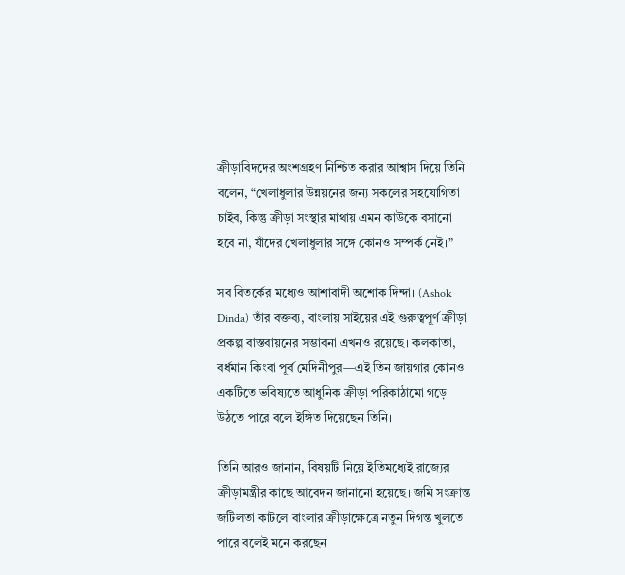ক্রীড়াবিদদের অংশগ্রহণ নিশ্চিত করার আশ্বাস দিয়ে তিনি বলেন, “খেলাধুলার উন্নয়নের জন্য সকলের সহযোগিতা চাইব, কিন্তু ক্রীড়া সংস্থার মাথায় এমন কাউকে বসানো হবে না, যাঁদের খেলাধুলার সঙ্গে কোনও সম্পর্ক নেই।”

সব বিতর্কের মধ্যেও আশাবাদী অশোক দিন্দা। (Ashok Dinda) তাঁর বক্তব্য, বাংলায় সাইয়ের এই গুরুত্বপূর্ণ ক্রীড়া প্রকল্প বাস্তবায়নের সম্ভাবনা এখনও রয়েছে। কলকাতা, বর্ধমান কিংবা পূর্ব মেদিনীপুর—এই তিন জায়গার কোনও একটিতে ভবিষ্যতে আধুনিক ক্রীড়া পরিকাঠামো গড়ে উঠতে পারে বলে ইঙ্গিত দিয়েছেন তিনি।

তিনি আরও জানান, বিষয়টি নিয়ে ইতিমধ্যেই রাজ্যের ক্রীড়ামন্ত্রীর কাছে আবেদন জানানো হয়েছে। জমি সংক্রান্ত জটিলতা কাটলে বাংলার ক্রীড়াক্ষেত্রে নতুন দিগন্ত খুলতে পারে বলেই মনে করছেন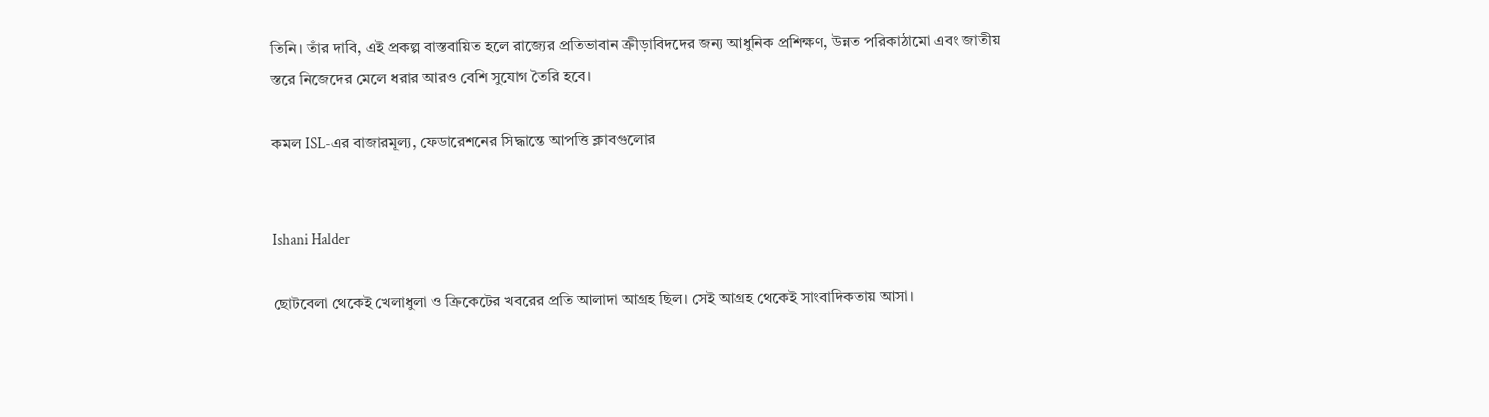তিনি। তাঁর দাবি, এই প্রকল্প বাস্তবায়িত হলে রাজ্যের প্রতিভাবান ক্রীড়াবিদদের জন্য আধুনিক প্রশিক্ষণ, উন্নত পরিকাঠামো এবং জাতীয় স্তরে নিজেদের মেলে ধরার আরও বেশি সুযোগ তৈরি হবে।

কমল ISL-এর বাজারমূল্য, ফেডারেশনের সিদ্ধান্তে আপত্তি ক্লাবগুলোর


Ishani Halder

ছোটবেলা থেকেই খেলাধুলা ও ক্রিকেটের খবরের প্রতি আলাদা আগ্রহ ছিল। সেই আগ্রহ থেকেই সাংবাদিকতায় আসা।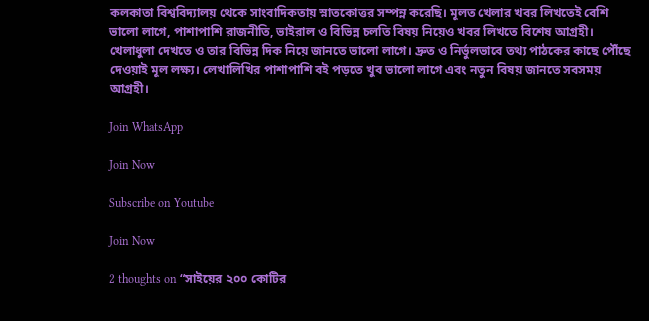কলকাতা বিশ্ববিদ্যালয় থেকে সাংবাদিকতায় স্নাতকোত্তর সম্পন্ন করেছি। মূলত খেলার খবর লিখতেই বেশি ভালো লাগে, পাশাপাশি রাজনীতি, ভাইরাল ও বিভিন্ন চলতি বিষয় নিয়েও খবর লিখতে বিশেষ আগ্রহী। খেলাধুলা দেখতে ও তার বিভিন্ন দিক নিয়ে জানতে ভালো লাগে। দ্রুত ও নির্ভুলভাবে তথ্য পাঠকের কাছে পৌঁছে দেওয়াই মূল লক্ষ্য। লেখালিখির পাশাপাশি বই পড়তে খুব ভালো লাগে এবং নতুন বিষয় জানতে সবসময় আগ্রহী।

Join WhatsApp

Join Now

Subscribe on Youtube

Join Now

2 thoughts on “সাইয়ের ২০০ কোটির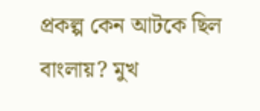প্রকল্প কেন আটকে ছিল বাংলায়? মুখ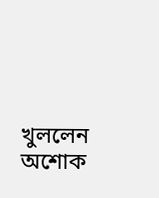খুললেন অশোক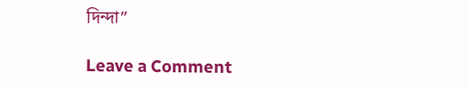দিন্দা”

Leave a Comment